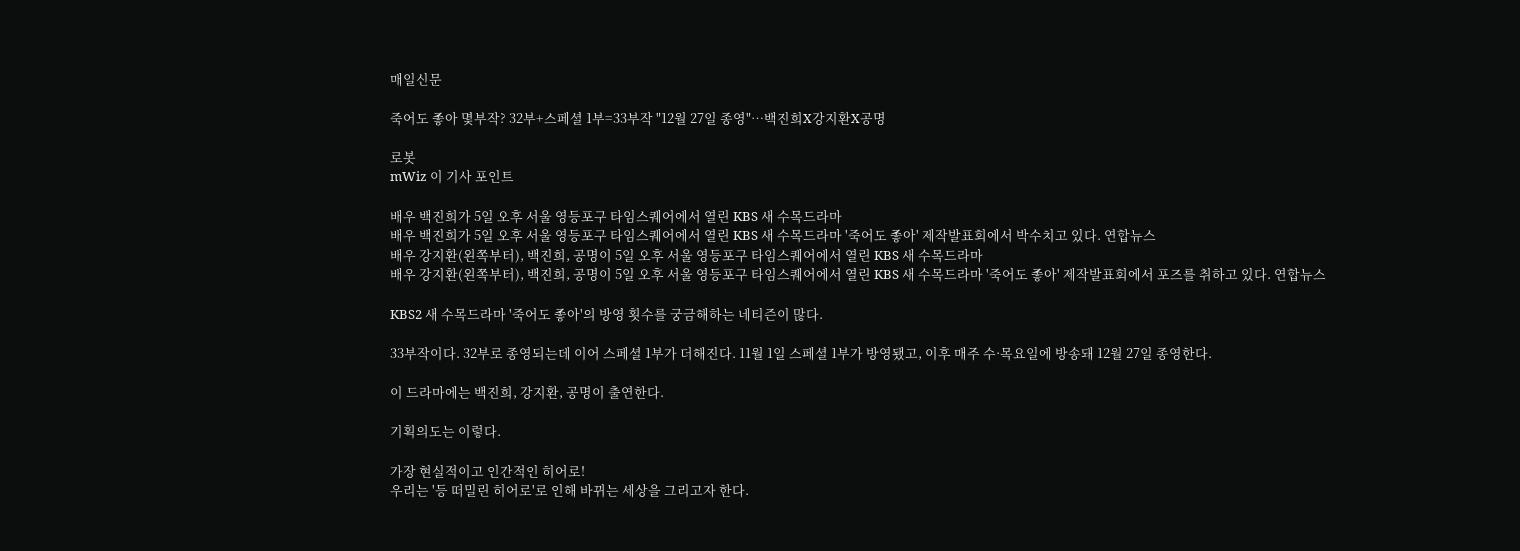매일신문

죽어도 좋아 몇부작? 32부+스페셜 1부=33부작 "12월 27일 종영"…백진희X강지환X공명

로봇
mWiz 이 기사 포인트

배우 백진희가 5일 오후 서울 영등포구 타임스퀘어에서 열린 KBS 새 수목드라마
배우 백진희가 5일 오후 서울 영등포구 타임스퀘어에서 열린 KBS 새 수목드라마 '죽어도 좋아' 제작발표회에서 박수치고 있다. 연합뉴스
배우 강지환(왼쪽부터), 백진희, 공명이 5일 오후 서울 영등포구 타임스퀘어에서 열린 KBS 새 수목드라마
배우 강지환(왼쪽부터), 백진희, 공명이 5일 오후 서울 영등포구 타임스퀘어에서 열린 KBS 새 수목드라마 '죽어도 좋아' 제작발표회에서 포즈를 취하고 있다. 연합뉴스

KBS2 새 수목드라마 '죽어도 좋아'의 방영 횟수를 궁금해하는 네티즌이 많다.

33부작이다. 32부로 종영되는데 이어 스페셜 1부가 더해진다. 11월 1일 스페셜 1부가 방영됐고, 이후 매주 수·목요일에 방송돼 12월 27일 종영한다.

이 드라마에는 백진희, 강지환, 공명이 출연한다.

기획의도는 이렇다.

가장 현실적이고 인간적인 히어로!
우리는 '등 떠밀린 히어로'로 인해 바뀌는 세상을 그리고자 한다.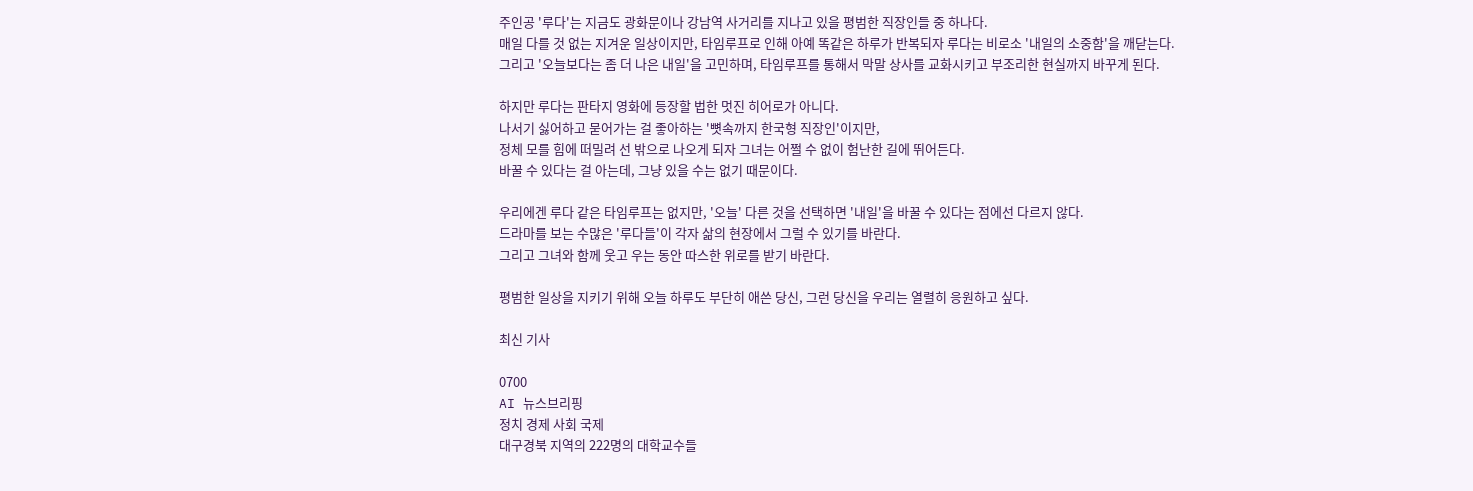주인공 '루다'는 지금도 광화문이나 강남역 사거리를 지나고 있을 평범한 직장인들 중 하나다.
매일 다를 것 없는 지겨운 일상이지만, 타임루프로 인해 아예 똑같은 하루가 반복되자 루다는 비로소 '내일의 소중함'을 깨닫는다.
그리고 '오늘보다는 좀 더 나은 내일'을 고민하며, 타임루프를 통해서 막말 상사를 교화시키고 부조리한 현실까지 바꾸게 된다.

하지만 루다는 판타지 영화에 등장할 법한 멋진 히어로가 아니다.
나서기 싫어하고 묻어가는 걸 좋아하는 '뼛속까지 한국형 직장인'이지만,
정체 모를 힘에 떠밀려 선 밖으로 나오게 되자 그녀는 어쩔 수 없이 험난한 길에 뛰어든다.
바꿀 수 있다는 걸 아는데, 그냥 있을 수는 없기 때문이다.

우리에겐 루다 같은 타임루프는 없지만, '오늘' 다른 것을 선택하면 '내일'을 바꿀 수 있다는 점에선 다르지 않다.
드라마를 보는 수많은 '루다들'이 각자 삶의 현장에서 그럴 수 있기를 바란다.
그리고 그녀와 함께 웃고 우는 동안 따스한 위로를 받기 바란다.

평범한 일상을 지키기 위해 오늘 하루도 부단히 애쓴 당신, 그런 당신을 우리는 열렬히 응원하고 싶다.

최신 기사

0700
AI 뉴스브리핑
정치 경제 사회 국제
대구경북 지역의 222명의 대학교수들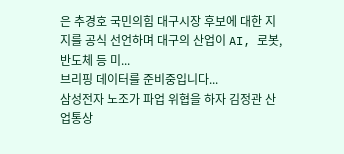은 추경호 국민의힘 대구시장 후보에 대한 지지를 공식 선언하며 대구의 산업이 AI, 로봇, 반도체 등 미...
브리핑 데이터를 준비중입니다...
삼성전자 노조가 파업 위협을 하자 김정관 산업통상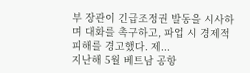부 장관이 긴급조정권 발동을 시사하며 대화를 촉구하고, 파업 시 경제적 피해를 경고했다. 제...
지난해 5월 베트남 공항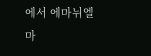에서 에마뉘엘 마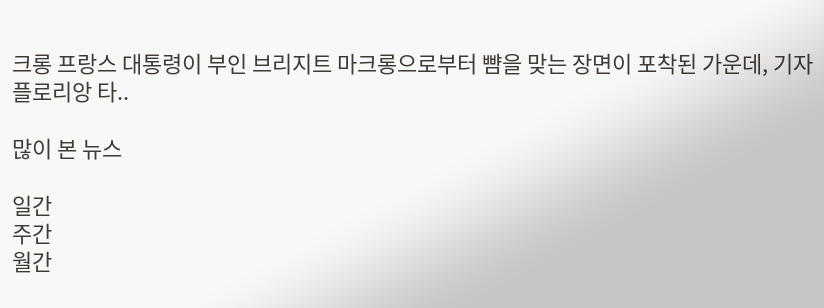크롱 프랑스 대통령이 부인 브리지트 마크롱으로부터 뺨을 맞는 장면이 포착된 가운데, 기자 플로리앙 타..

많이 본 뉴스

일간
주간
월간